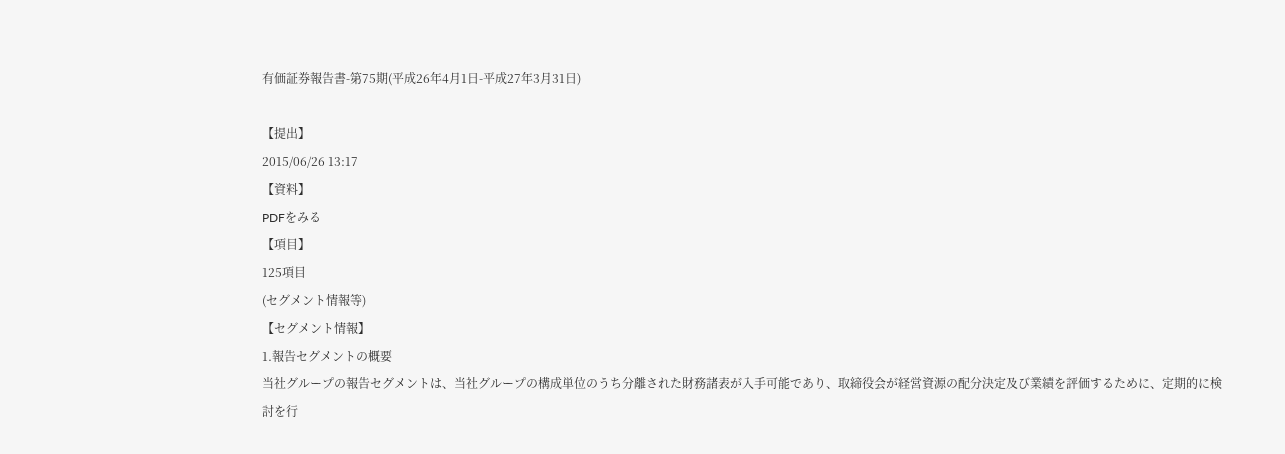有価証券報告書-第75期(平成26年4月1日-平成27年3月31日)

【提出】
2015/06/26 13:17
【資料】
PDFをみる
【項目】
125項目
(セグメント情報等)
【セグメント情報】
1.報告セグメントの概要
当社グループの報告セグメントは、当社グループの構成単位のうち分離された財務諸表が入手可能であり、取締役会が経営資源の配分決定及び業績を評価するために、定期的に検討を行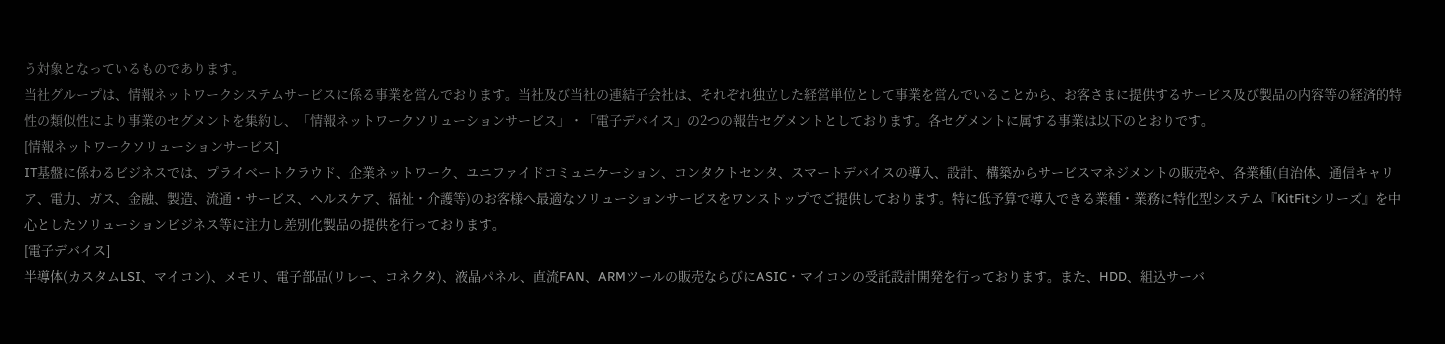う対象となっているものであります。
当社グループは、情報ネットワークシステムサービスに係る事業を営んでおります。当社及び当社の連結子会社は、それぞれ独立した経営単位として事業を営んでいることから、お客さまに提供するサービス及び製品の内容等の経済的特性の類似性により事業のセグメントを集約し、「情報ネットワークソリューションサービス」・「電子デバイス」の2つの報告セグメントとしております。各セグメントに属する事業は以下のとおりです。
[情報ネットワークソリューションサービス]
IT基盤に係わるビジネスでは、プライベートクラウド、企業ネットワーク、ユニファイドコミュニケーション、コンタクトセンタ、スマートデバイスの導入、設計、構築からサービスマネジメントの販売や、各業種(自治体、通信キャリア、電力、ガス、金融、製造、流通・サービス、ヘルスケア、福祉・介護等)のお客様へ最適なソリューションサービスをワンストップでご提供しております。特に低予算で導入できる業種・業務に特化型システム『KitFitシリーズ』を中心としたソリューションビジネス等に注力し差別化製品の提供を行っております。
[電子デバイス]
半導体(カスタムLSI、マイコン)、メモリ、電子部品(リレー、コネクタ)、液晶パネル、直流FAN、ARMツールの販売ならびにASIC・マイコンの受託設計開発を行っております。また、HDD、組込サーバ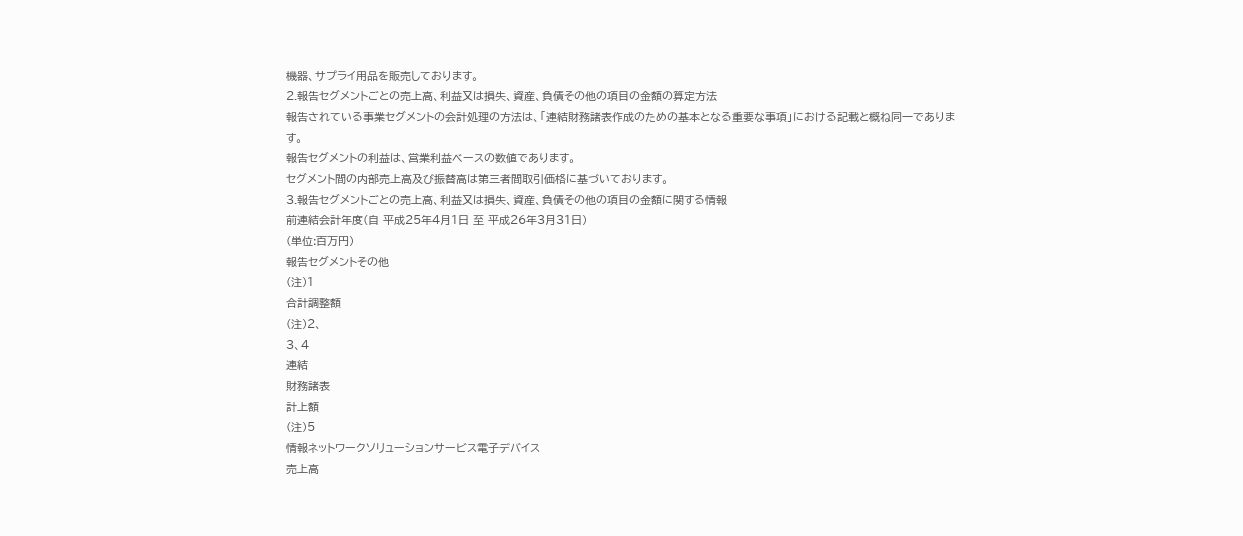機器、サプライ用品を販売しております。
2.報告セグメントごとの売上高、利益又は損失、資産、負債その他の項目の金額の算定方法
報告されている事業セグメントの会計処理の方法は、「連結財務諸表作成のための基本となる重要な事項」における記載と概ね同一であります。
報告セグメントの利益は、営業利益ベースの数値であります。
セグメント間の内部売上高及び振替高は第三者間取引価格に基づいております。
3.報告セグメントごとの売上高、利益又は損失、資産、負債その他の項目の金額に関する情報
前連結会計年度(自 平成25年4月1日 至 平成26年3月31日)
(単位:百万円)
報告セグメントその他
(注)1
合計調整額
(注)2、
3、4
連結
財務諸表
計上額
(注)5
情報ネットワークソリューションサービス電子デバイス
売上高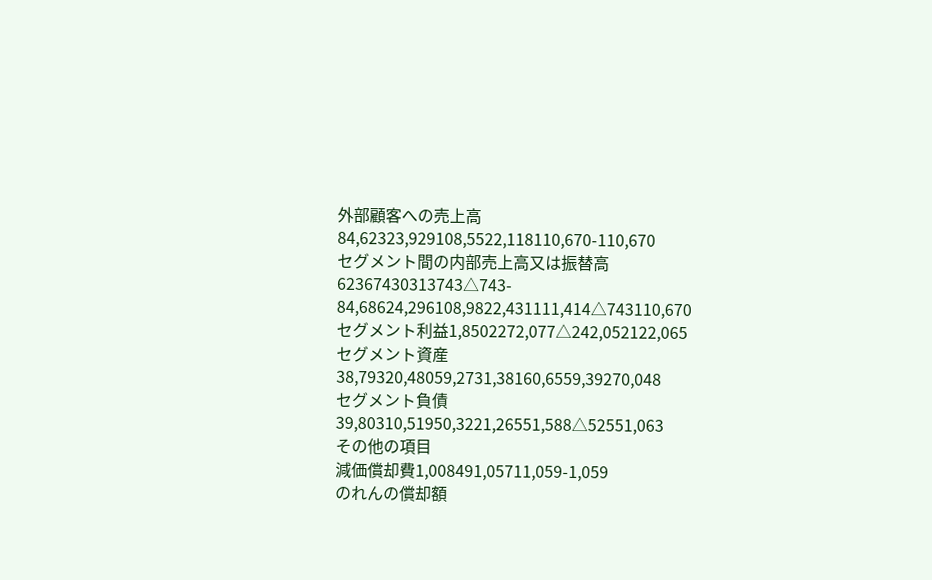外部顧客への売上高84,62323,929108,5522,118110,670-110,670
セグメント間の内部売上高又は振替高62367430313743△743-
84,68624,296108,9822,431111,414△743110,670
セグメント利益1,8502272,077△242,052122,065
セグメント資産38,79320,48059,2731,38160,6559,39270,048
セグメント負債39,80310,51950,3221,26551,588△52551,063
その他の項目
減価償却費1,008491,05711,059-1,059
のれんの償却額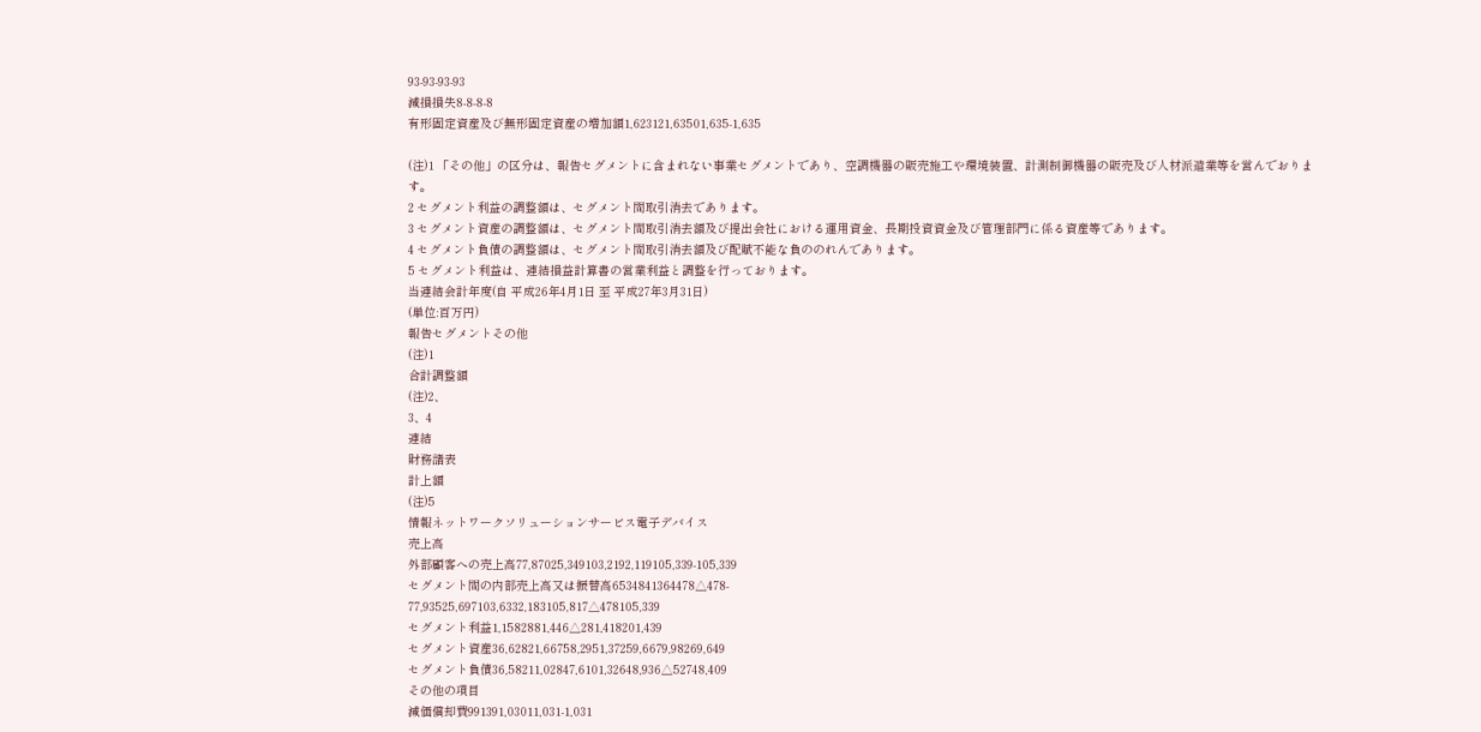93-93-93-93
減損損失8-8-8-8
有形固定資産及び無形固定資産の増加額1,623121,63501,635-1,635

(注)1 「その他」の区分は、報告セグメントに含まれない事業セグメントであり、空調機器の販売施工や環境装置、計測制御機器の販売及び人材派遣業等を営んでおります。
2 セグメント利益の調整額は、セグメント間取引消去であります。
3 セグメント資産の調整額は、セグメント間取引消去額及び提出会社における運用資金、長期投資資金及び管理部門に係る資産等であります。
4 セグメント負債の調整額は、セグメント間取引消去額及び配賦不能な負ののれんであります。
5 セグメント利益は、連結損益計算書の営業利益と調整を行っております。
当連結会計年度(自 平成26年4月1日 至 平成27年3月31日)
(単位:百万円)
報告セグメントその他
(注)1
合計調整額
(注)2、
3、4
連結
財務諸表
計上額
(注)5
情報ネットワークソリューションサービス電子デバイス
売上高
外部顧客への売上高77,87025,349103,2192,119105,339-105,339
セグメント間の内部売上高又は振替高6534841364478△478-
77,93525,697103,6332,183105,817△478105,339
セグメント利益1,1582881,446△281,418201,439
セグメント資産36,62821,66758,2951,37259,6679,98269,649
セグメント負債36,58211,02847,6101,32648,936△52748,409
その他の項目
減価償却費991391,03011,031-1,031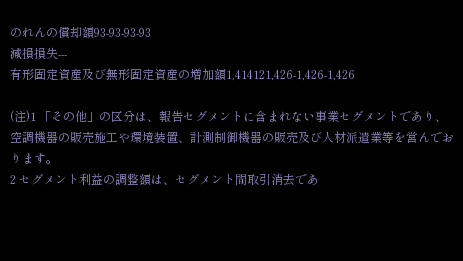のれんの償却額93-93-93-93
減損損失---
有形固定資産及び無形固定資産の増加額1,414121,426-1,426-1,426

(注)1 「その他」の区分は、報告セグメントに含まれない事業セグメントであり、空調機器の販売施工や環境装置、計測制御機器の販売及び人材派遣業等を営んでおります。
2 セグメント利益の調整額は、セグメント間取引消去であ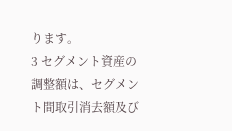ります。
3 セグメント資産の調整額は、セグメント間取引消去額及び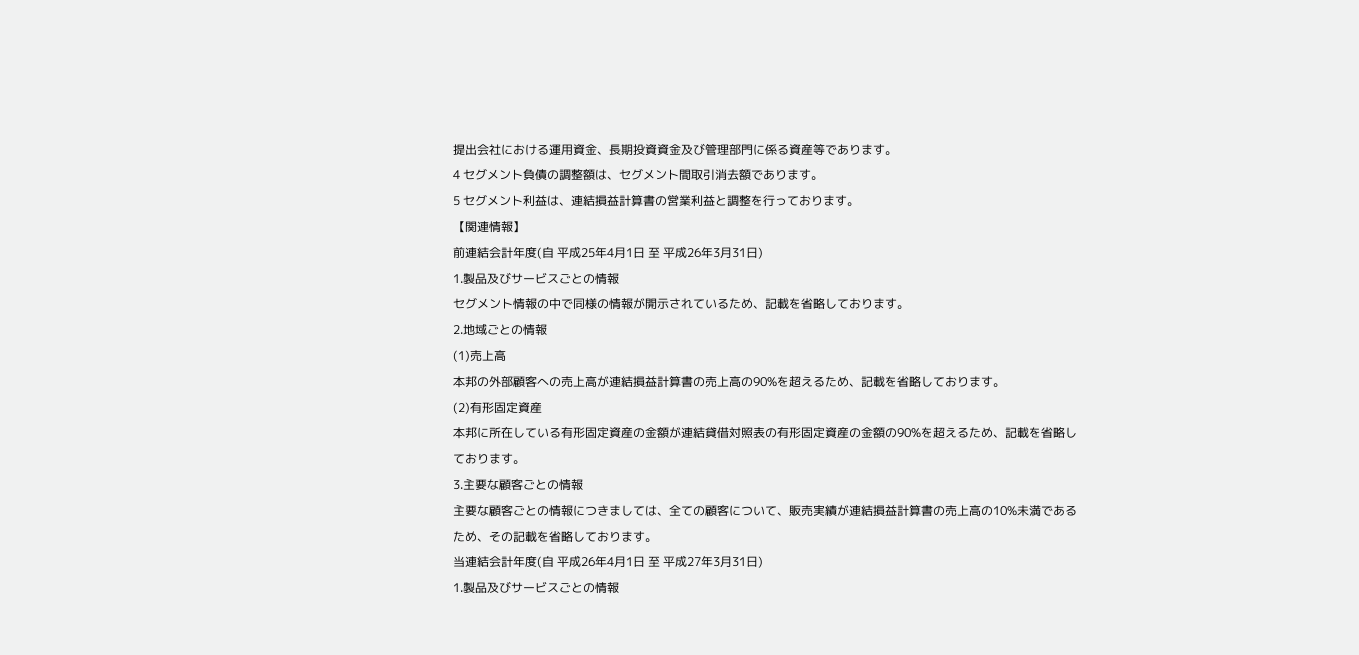提出会社における運用資金、長期投資資金及び管理部門に係る資産等であります。
4 セグメント負債の調整額は、セグメント間取引消去額であります。
5 セグメント利益は、連結損益計算書の営業利益と調整を行っております。
【関連情報】
前連結会計年度(自 平成25年4月1日 至 平成26年3月31日)
1.製品及びサービスごとの情報
セグメント情報の中で同様の情報が開示されているため、記載を省略しております。
2.地域ごとの情報
(1)売上高
本邦の外部顧客への売上高が連結損益計算書の売上高の90%を超えるため、記載を省略しております。
(2)有形固定資産
本邦に所在している有形固定資産の金額が連結貸借対照表の有形固定資産の金額の90%を超えるため、記載を省略しております。
3.主要な顧客ごとの情報
主要な顧客ごとの情報につきましては、全ての顧客について、販売実績が連結損益計算書の売上高の10%未満であるため、その記載を省略しております。
当連結会計年度(自 平成26年4月1日 至 平成27年3月31日)
1.製品及びサービスごとの情報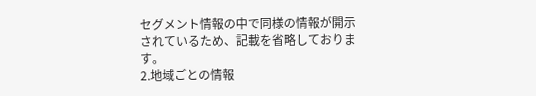セグメント情報の中で同様の情報が開示されているため、記載を省略しております。
2.地域ごとの情報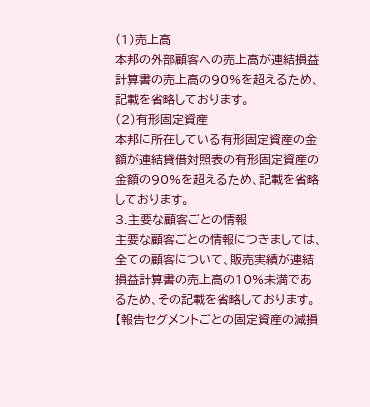(1)売上高
本邦の外部顧客への売上高が連結損益計算書の売上高の90%を超えるため、記載を省略しております。
(2)有形固定資産
本邦に所在している有形固定資産の金額が連結貸借対照表の有形固定資産の金額の90%を超えるため、記載を省略しております。
3.主要な顧客ごとの情報
主要な顧客ごとの情報につきましては、全ての顧客について、販売実績が連結損益計算書の売上高の10%未満であるため、その記載を省略しております。
【報告セグメントごとの固定資産の減損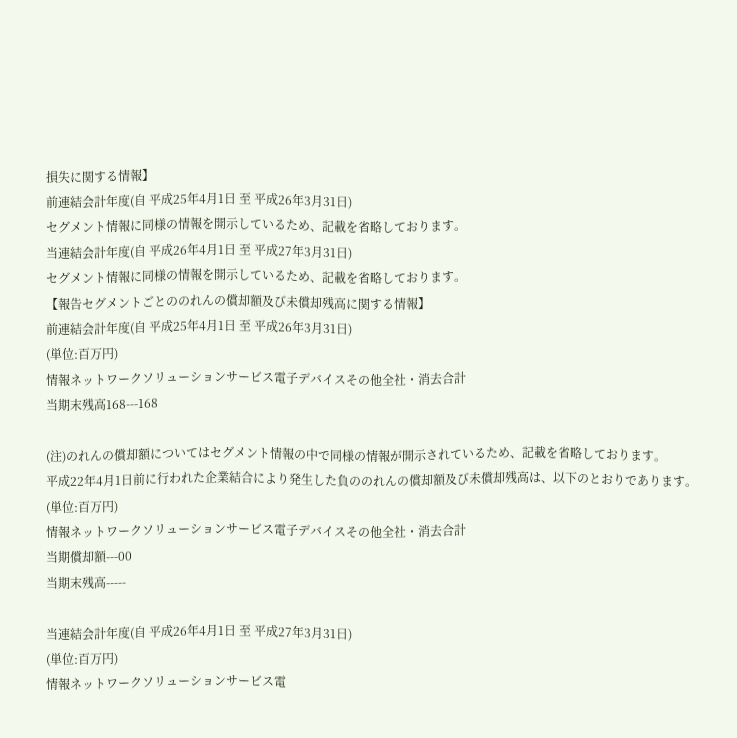損失に関する情報】
前連結会計年度(自 平成25年4月1日 至 平成26年3月31日)
セグメント情報に同様の情報を開示しているため、記載を省略しております。
当連結会計年度(自 平成26年4月1日 至 平成27年3月31日)
セグメント情報に同様の情報を開示しているため、記載を省略しております。
【報告セグメントごとののれんの償却額及び未償却残高に関する情報】
前連結会計年度(自 平成25年4月1日 至 平成26年3月31日)
(単位:百万円)
情報ネットワークソリューションサービス電子デバイスその他全社・消去合計
当期末残高168---168

(注)のれんの償却額についてはセグメント情報の中で同様の情報が開示されているため、記載を省略しております。
平成22年4月1日前に行われた企業結合により発生した負ののれんの償却額及び未償却残高は、以下のとおりであります。
(単位:百万円)
情報ネットワークソリューションサービス電子デバイスその他全社・消去合計
当期償却額---00
当期末残高-----

当連結会計年度(自 平成26年4月1日 至 平成27年3月31日)
(単位:百万円)
情報ネットワークソリューションサービス電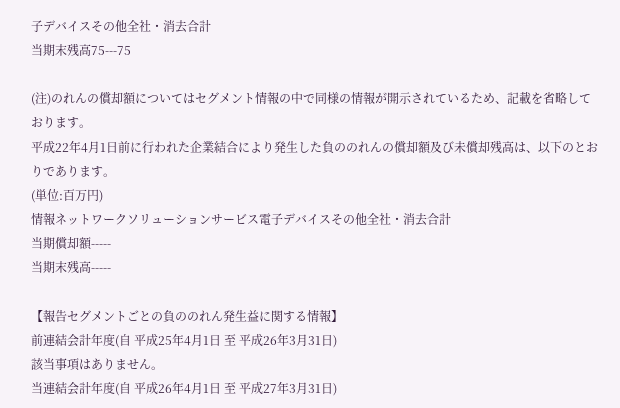子デバイスその他全社・消去合計
当期末残高75---75

(注)のれんの償却額についてはセグメント情報の中で同様の情報が開示されているため、記載を省略しております。
平成22年4月1日前に行われた企業結合により発生した負ののれんの償却額及び未償却残高は、以下のとおりであります。
(単位:百万円)
情報ネットワークソリューションサービス電子デバイスその他全社・消去合計
当期償却額-----
当期末残高-----

【報告セグメントごとの負ののれん発生益に関する情報】
前連結会計年度(自 平成25年4月1日 至 平成26年3月31日)
該当事項はありません。
当連結会計年度(自 平成26年4月1日 至 平成27年3月31日)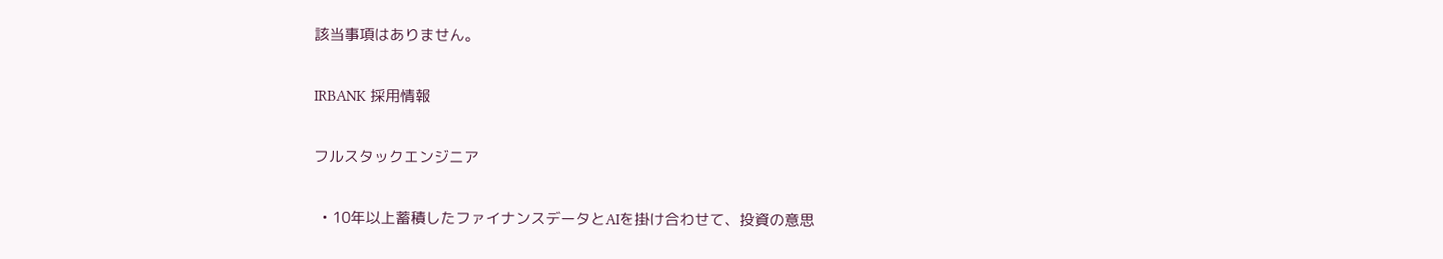該当事項はありません。

IRBANK 採用情報

フルスタックエンジニア

  • 10年以上蓄積したファイナンスデータとAIを掛け合わせて、投資の意思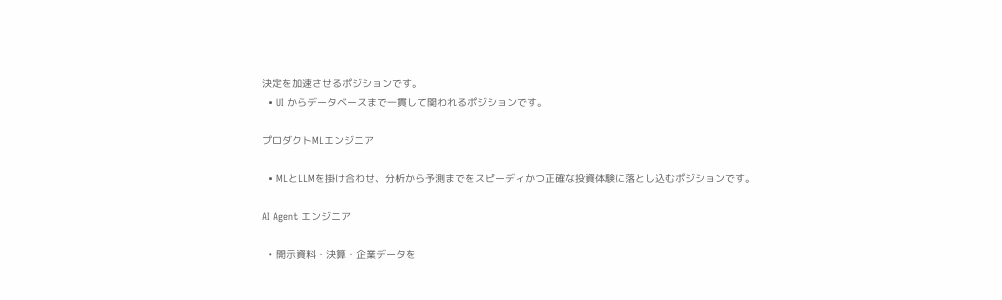決定を加速させるポジションです。
  • UI からデータベースまで一貫して関われるポジションです。

プロダクトMLエンジニア

  • MLとLLMを掛け合わせ、分析から予測までをスピーディかつ正確な投資体験に落とし込むポジションです。

AI Agent エンジニア

  • 開示資料・決算・企業データを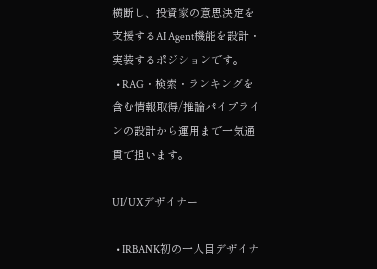横断し、投資家の意思決定を支援するAI Agent機能を設計・実装するポジションです。
  • RAG・検索・ランキングを含む情報取得/推論パイプラインの設計から運用まで一気通貫で担います。

UI/UXデザイナー

  • IRBANK初の一人目デザイナ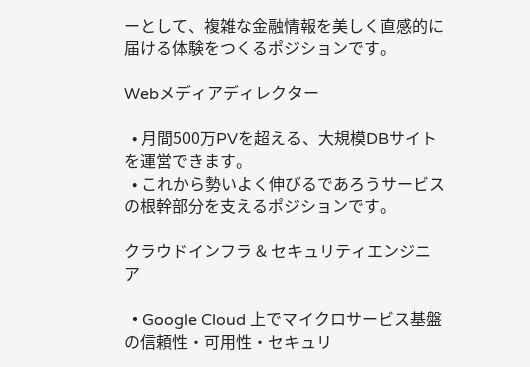ーとして、複雑な金融情報を美しく直感的に届ける体験をつくるポジションです。

Webメディアディレクター

  • 月間500万PVを超える、大規模DBサイトを運営できます。
  • これから勢いよく伸びるであろうサービスの根幹部分を支えるポジションです。

クラウドインフラ & セキュリティエンジニア

  • Google Cloud 上でマイクロサービス基盤の信頼性・可用性・セキュリ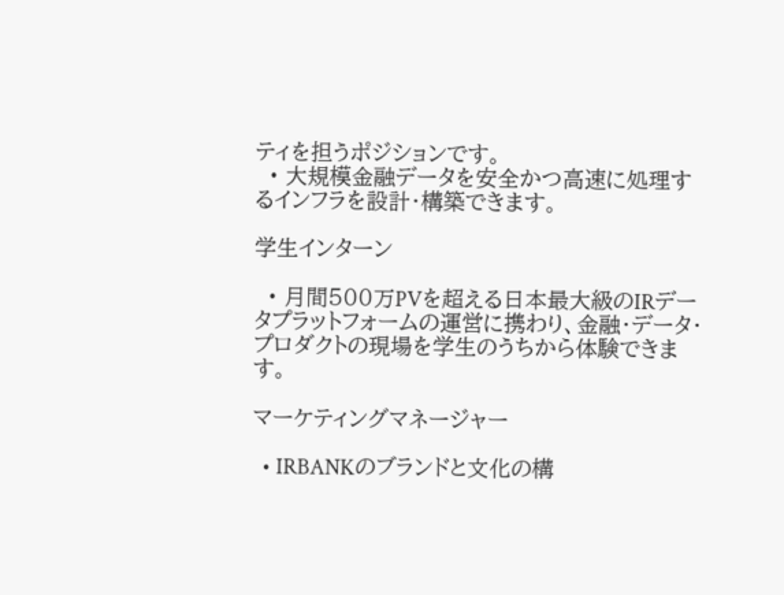ティを担うポジションです。
  • 大規模金融データを安全かつ高速に処理するインフラを設計・構築できます。

学生インターン

  • 月間500万PVを超える日本最大級のIRデータプラットフォームの運営に携わり、金融・データ・プロダクトの現場を学生のうちから体験できます。

マーケティングマネージャー

  • IRBANKのブランドと文化の構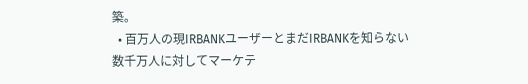築。
  • 百万人の現IRBANKユーザーとまだIRBANKを知らない数千万人に対してマーケテ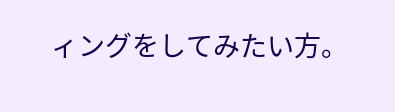ィングをしてみたい方。